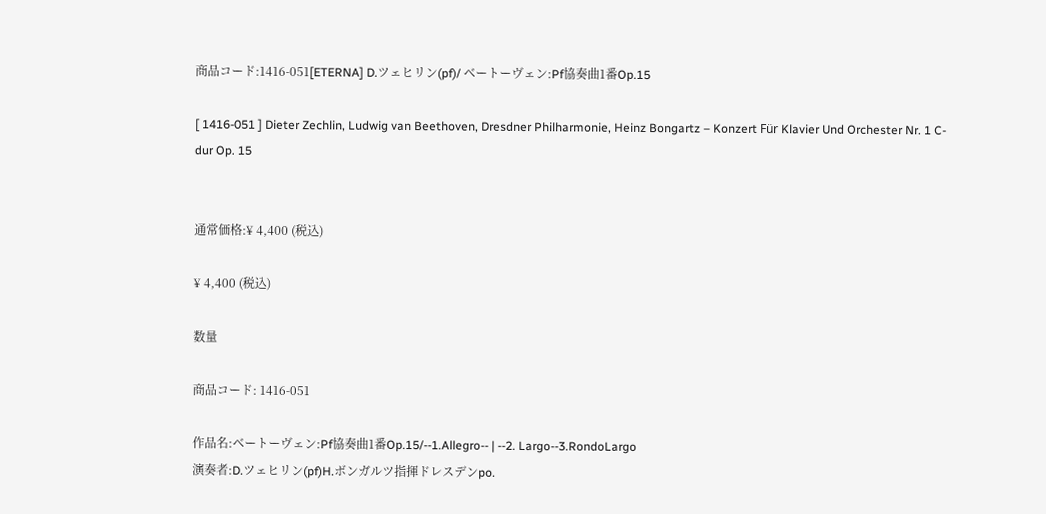商品コード:1416-051[ETERNA] D.ツェヒリン(pf)/ ベートーヴェン:Pf協奏曲1番Op.15

[ 1416-051 ] Dieter Zechlin, Ludwig van Beethoven, Dresdner Philharmonie, Heinz Bongartz – Konzert Für Klavier Und Orchester Nr. 1 C-dur Op. 15


通常価格:¥ 4,400 (税込)

¥ 4,400 (税込)

数量

商品コード: 1416-051

作品名:ベートーヴェン:Pf協奏曲1番Op.15/--1.Allegro-- | --2. Largo--3.RondoLargo
演奏者:D.ツェヒリン(pf)H.ボンガルツ指揮ドレスデンpo.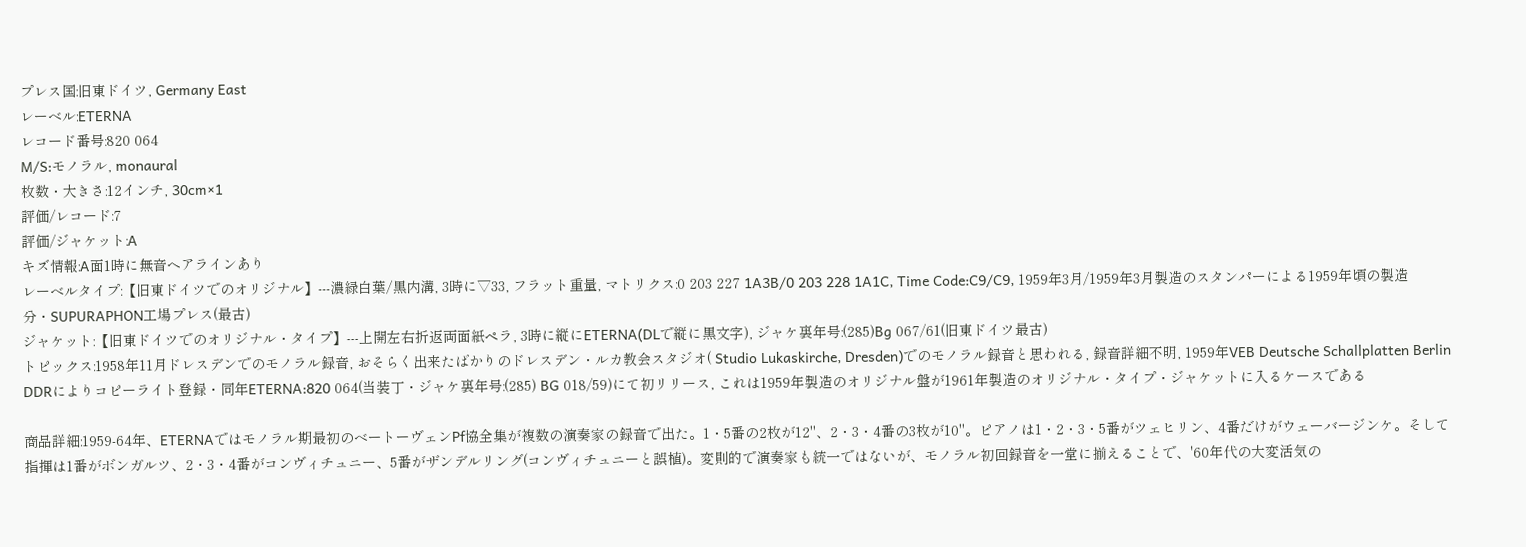プレス国:旧東ドイツ, Germany East
レーベル:ETERNA
レコード番号:820 064
M/S:モノラル, monaural
枚数・大きさ:12インチ, 30cm×1
評価/レコード:7
評価/ジャケット:A
キズ情報:A面1時に無音ヘアラインあり
レーベルタイプ:【旧東ドイツでのオリジナル】---濃緑白葉/黒内溝, 3時に▽33, フラット重量, マトリクス:0 203 227 1A3B/0 203 228 1A1C, Time Code:C9/C9, 1959年3月/1959年3月製造のスタンパーによる1959年頃の製造分・SUPURAPHON工場プレス(最古)
ジャケット:【旧東ドイツでのオリジナル・タイプ】---上開左右折返両面紙ペラ, 3時に縦にETERNA(DLで縦に黒文字), ジャケ裏年号:(285)Bg 067/61(旧東ドイツ最古)
トピックス:1958年11月ドレスデンでのモノラル録音, おそらく出来たばかりのドレスデン・ルカ教会スタジオ( Studio Lukaskirche, Dresden)でのモノラル録音と思われる, 録音詳細不明, 1959年VEB Deutsche Schallplatten Berlin DDRによりコピーライト登録・同年ETERNA:820 064(当装丁・ジャケ裏年号:(285) BG 018/59)にて初リリース, これは1959年製造のオリジナル盤が1961年製造のオリジナル・タイプ・ジャケットに入るケースである

商品詳細:1959-64年、ETERNAではモノラル期最初のベートーヴェンPf協全集が複数の演奏家の録音で出た。1・5番の2枚が12"、2・3・4番の3枚が10"。ピアノは1・2・3・5番がツェヒリン、4番だけがウェーバージンケ。そして指揮は1番がボンガルツ、2・3・4番がコンヴィチュニー、5番がザンデルリング(コンヴィチュニーと誤植)。変則的で演奏家も統一ではないが、モノラル初回録音を一堂に揃えることで、'60年代の大変活気の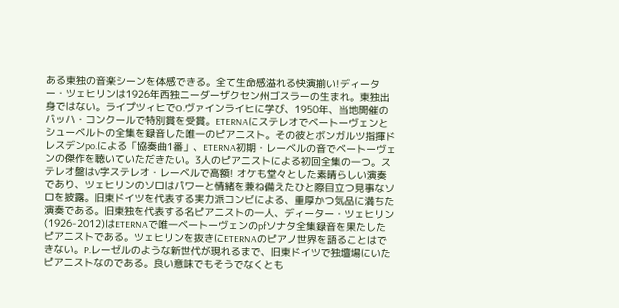ある東独の音楽シーンを体感できる。全て生命感溢れる快演揃い!ディーター・ツェヒリンは1926年西独ニーダーザクセン州ゴスラーの生まれ。東独出身ではない。ライプツィヒでO.ヴァインライヒに学び、1950年、当地開催のバッハ・コンクールで特別賞を受賞。ETERNAにステレオでベートーヴェンとシューベルトの全集を録音した唯一のピアニスト。その彼とボンガルツ指揮ドレスデンpo.による「協奏曲1番」、ETERNA初期・レーベルの音でベートーヴェンの傑作を聴いていただきたい。3人のピアニストによる初回全集の一つ。ステレオ盤はV字ステレオ・レーベルで高額! オケも堂々とした素晴らしい演奏であり、ツェヒリンのソロはパワーと情緒を兼ね備えたひと際目立つ見事なソロを披露。旧東ドイツを代表する実力派コンビによる、重厚かつ気品に満ちた演奏である。旧東独を代表する名ピアニストの一人、ディーター・ツェヒリン(1926-2012)はETERNAで唯一ベートーヴェンのpfソナタ全集録音を果たしたピアニストである。ツェヒリンを抜きにETERNAのピアノ世界を語ることはできない。P.レーゼルのような新世代が現れるまで、旧東ドイツで独壇場にいたピアニストなのである。良い意味でもそうでなくとも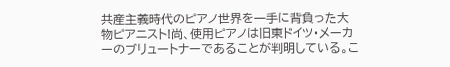共産主義時代のピアノ世界を一手に背負った大物ピアニスト!尚、使用ピアノは旧東ドイツ・メーカーのブリュートナーであることが判明している。こ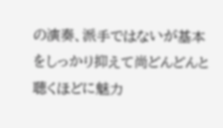の演奏、派手ではないが基本をしっかり抑えて尚どんどんと聴くほどに魅力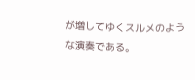が増してゆくスルメのような演奏である。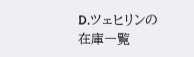D.ツェヒリンの在庫一覧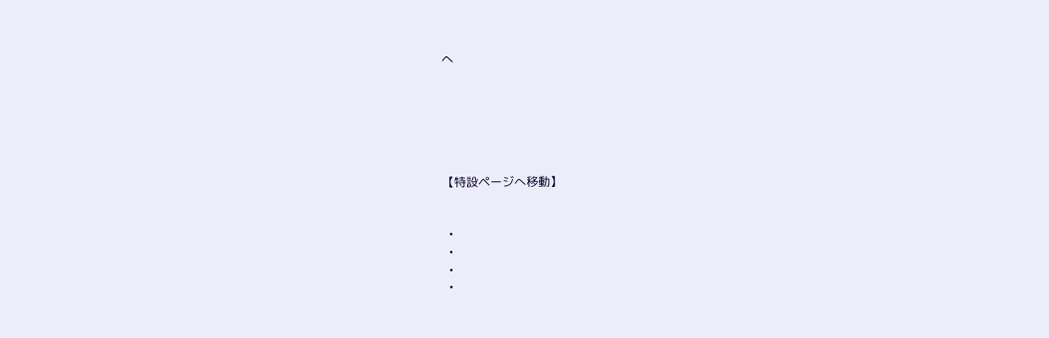へ






【特設ページへ移動】


  •
  •
  •
  •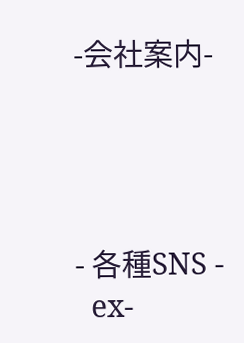-会社案内-




- 各種SNS -
  ex-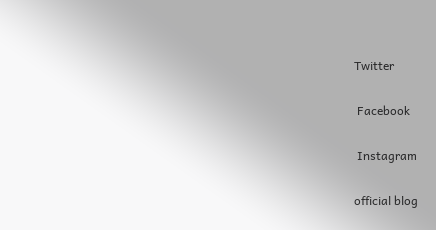Twitter


 Facebook


 Instagram


official blog